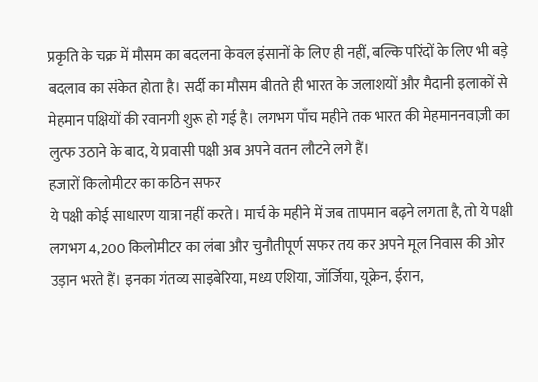प्रकृति के चक्र में मौसम का बदलना केवल इंसानों के लिए ही नहीं, बल्कि परिंदों के लिए भी बड़े बदलाव का संकेत होता है। सर्दी का मौसम बीतते ही भारत के जलाशयों और मैदानी इलाकों से मेहमान पक्षियों की रवानगी शुरू हो गई है। लगभग पाँच महीने तक भारत की मेहमाननवाज़ी का लुत्फ उठाने के बाद, ये प्रवासी पक्षी अब अपने वतन लौटने लगे हैं।
हजारों किलोमीटर का कठिन सफर
ये पक्षी कोई साधारण यात्रा नहीं करते। मार्च के महीने में जब तापमान बढ़ने लगता है, तो ये पक्षी लगभग 4,200 किलोमीटर का लंबा और चुनौतीपूर्ण सफर तय कर अपने मूल निवास की ओर उड़ान भरते हैं। इनका गंतव्य साइबेरिया, मध्य एशिया, जॉर्जिया, यूक्रेन, ईरान,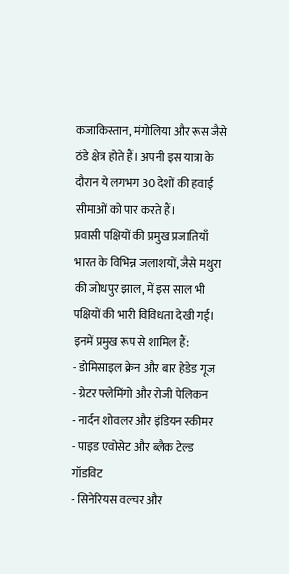कजाकिस्तान, मंगोलिया और रूस जैसे ठंडे क्षेत्र होते हैं। अपनी इस यात्रा के दौरान ये लगभग 30 देशों की हवाई सीमाओं को पार करते हैं।
प्रवासी पक्षियों की प्रमुख प्रजातियाँ
भारत के विभिन्न जलाशयों, जैसे मथुरा की जोधपुर झाल, में इस साल भी पक्षियों की भारी विविधता देखी गई। इनमें प्रमुख रूप से शामिल हैं:
- डोमिसाइल क्रेन और बार हेडेड गूज
- ग्रेटर फ्लेमिंगो और रोजी पेलिकन
- नार्दन शोवलर और इंडियन स्कीमर
- पाइड एवोसेट और ब्लैक टेल्ड गॉडविट
- सिनेरियस वल्चर और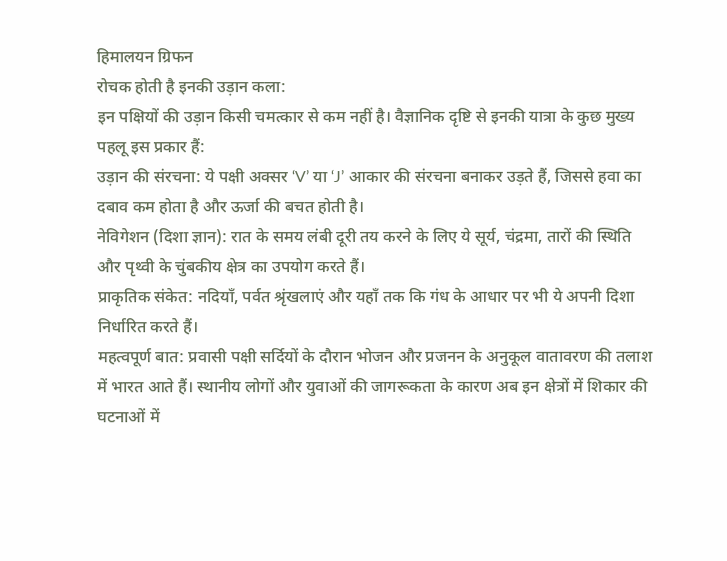हिमालयन ग्रिफन
रोचक होती है इनकी उड़ान कला:
इन पक्षियों की उड़ान किसी चमत्कार से कम नहीं है। वैज्ञानिक दृष्टि से इनकी यात्रा के कुछ मुख्य पहलू इस प्रकार हैं:
उड़ान की संरचना: ये पक्षी अक्सर ‘V’ या ‘J’ आकार की संरचना बनाकर उड़ते हैं, जिससे हवा का दबाव कम होता है और ऊर्जा की बचत होती है।
नेविगेशन (दिशा ज्ञान): रात के समय लंबी दूरी तय करने के लिए ये सूर्य, चंद्रमा, तारों की स्थिति और पृथ्वी के चुंबकीय क्षेत्र का उपयोग करते हैं।
प्राकृतिक संकेत: नदियाँ, पर्वत श्रृंखलाएं और यहाँ तक कि गंध के आधार पर भी ये अपनी दिशा निर्धारित करते हैं।
महत्वपूर्ण बात: प्रवासी पक्षी सर्दियों के दौरान भोजन और प्रजनन के अनुकूल वातावरण की तलाश में भारत आते हैं। स्थानीय लोगों और युवाओं की जागरूकता के कारण अब इन क्षेत्रों में शिकार की घटनाओं में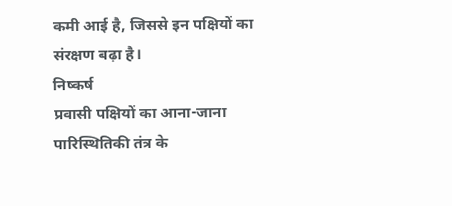कमी आई है, जिससे इन पक्षियों का संरक्षण बढ़ा है।
निष्कर्ष
प्रवासी पक्षियों का आना-जाना पारिस्थितिकी तंत्र के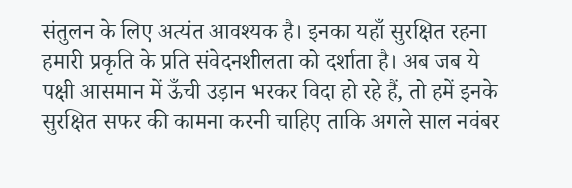संतुलन के लिए अत्यंत आवश्यक है। इनका यहाँ सुरक्षित रहना हमारी प्रकृति के प्रति संवेदनशीलता को दर्शाता है। अब जब ये पक्षी आसमान में ऊँची उड़ान भरकर विदा हो रहे हैं, तो हमें इनके सुरक्षित सफर की कामना करनी चाहिए ताकि अगले साल नवंबर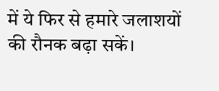में ये फिर से हमारे जलाशयों की रौनक बढ़ा सकें।